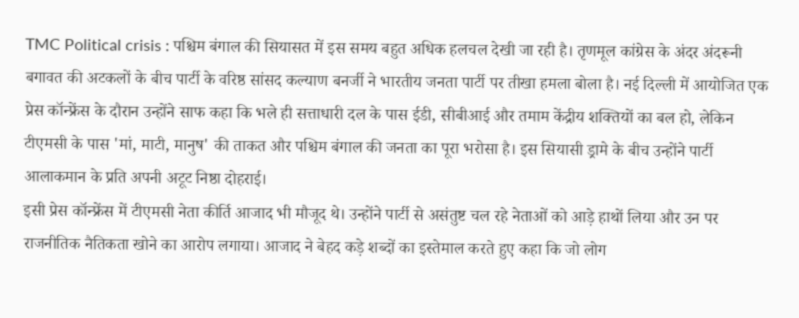TMC Political crisis : पश्चिम बंगाल की सियासत में इस समय बहुत अधिक हलचल देखी जा रही है। तृणमूल कांग्रेस के अंदर अंदरूनी बगावत की अटकलों के बीच पार्टी के वरिष्ठ सांसद कल्याण बनर्जी ने भारतीय जनता पार्टी पर तीखा हमला बोला है। नई दिल्ली में आयोजित एक प्रेस कॉन्फ्रेंस के दौरान उन्होंने साफ कहा कि भले ही सत्ताधारी दल के पास ईडी, सीबीआई और तमाम केंद्रीय शक्तियों का बल हो, लेकिन टीएमसी के पास 'मां, माटी, मानुष' की ताकत और पश्चिम बंगाल की जनता का पूरा भरोसा है। इस सियासी ड्रामे के बीच उन्होंने पार्टी आलाकमान के प्रति अपनी अटूट निष्ठा दोहराई।
इसी प्रेस कॉन्फ्रेंस में टीएमसी नेता कीर्ति आजाद भी मौजूद थे। उन्होंने पार्टी से असंतुष्ट चल रहे नेताओं को आड़े हाथों लिया और उन पर राजनीतिक नैतिकता खोने का आरोप लगाया। आजाद ने बेहद कड़े शब्दों का इस्तेमाल करते हुए कहा कि जो लोग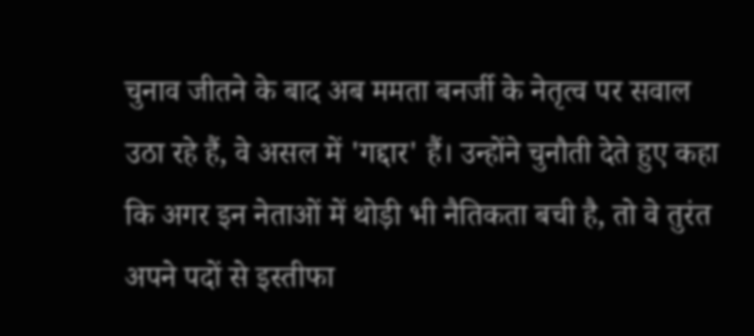चुनाव जीतने के बाद अब ममता बनर्जी के नेतृत्व पर सवाल उठा रहे हैं, वे असल में 'गद्दार' हैं। उन्होंने चुनौती देते हुए कहा कि अगर इन नेताओं में थोड़ी भी नैतिकता बची है, तो वे तुरंत अपने पदों से इस्तीफा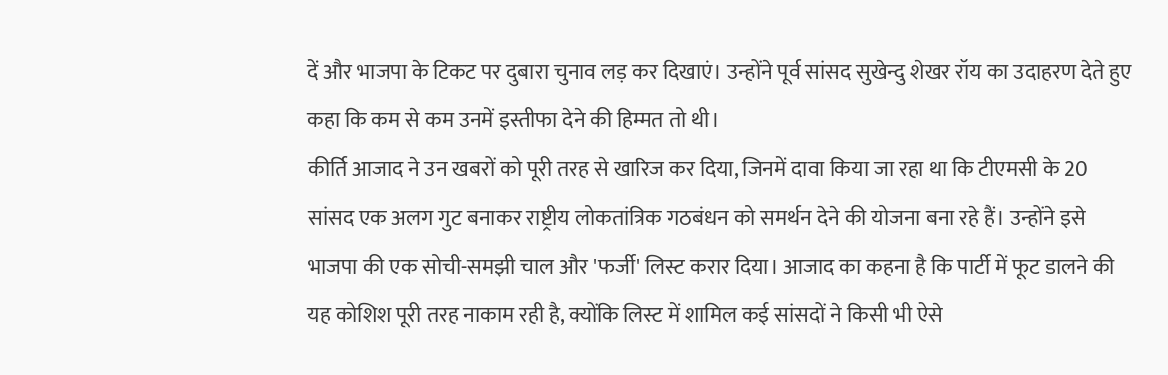दें और भाजपा के टिकट पर दुबारा चुनाव लड़ कर दिखाएं। उन्होंने पूर्व सांसद सुखेन्दु शेखर रॉय का उदाहरण देते हुए कहा कि कम से कम उनमें इस्तीफा देने की हिम्मत तो थी।
कीर्ति आजाद ने उन खबरों को पूरी तरह से खारिज कर दिया, जिनमें दावा किया जा रहा था कि टीएमसी के 20 सांसद एक अलग गुट बनाकर राष्ट्रीय लोकतांत्रिक गठबंधन को समर्थन देने की योजना बना रहे हैं। उन्होंने इसे भाजपा की एक सोची-समझी चाल और 'फर्जी' लिस्ट करार दिया। आजाद का कहना है कि पार्टी में फूट डालने की यह कोशिश पूरी तरह नाकाम रही है, क्योंकि लिस्ट में शामिल कई सांसदों ने किसी भी ऐसे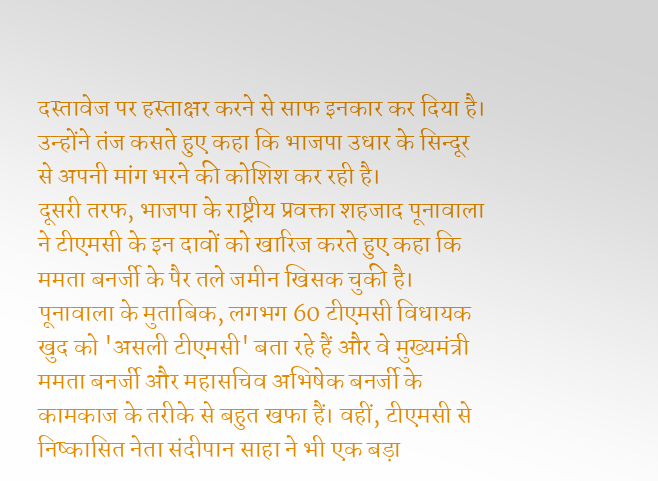दस्तावेज पर हस्ताक्षर करने से साफ इनकार कर दिया है। उन्होंने तंज कसते हुए कहा कि भाजपा उधार के सिन्दूर से अपनी मांग भरने की कोशिश कर रही है।
दूसरी तरफ, भाजपा के राष्ट्रीय प्रवक्ता शहजाद पूनावाला ने टीएमसी के इन दावों को खारिज करते हुए कहा कि ममता बनर्जी के पैर तले जमीन खिसक चुकी है। पूनावाला के मुताबिक, लगभग 60 टीएमसी विधायक खुद को 'असली टीएमसी' बता रहे हैं और वे मुख्यमंत्री ममता बनर्जी और महासचिव अभिषेक बनर्जी के कामकाज के तरीके से बहुत खफा हैं। वहीं, टीएमसी से निष्कासित नेता संदीपान साहा ने भी एक बड़ा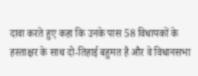दावा करते हुए कहा कि उनके पास 58 विधायकों के हस्ताक्षर के साथ दो-तिहाई बहुमत है और वे विधानसभा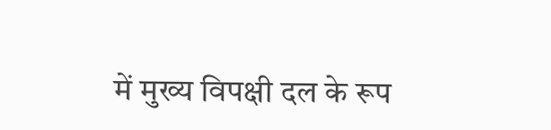में मुख्य विपक्षी दल के रूप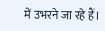में उभरने जा रहे हैं।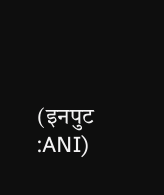(इनपुट :ANI)